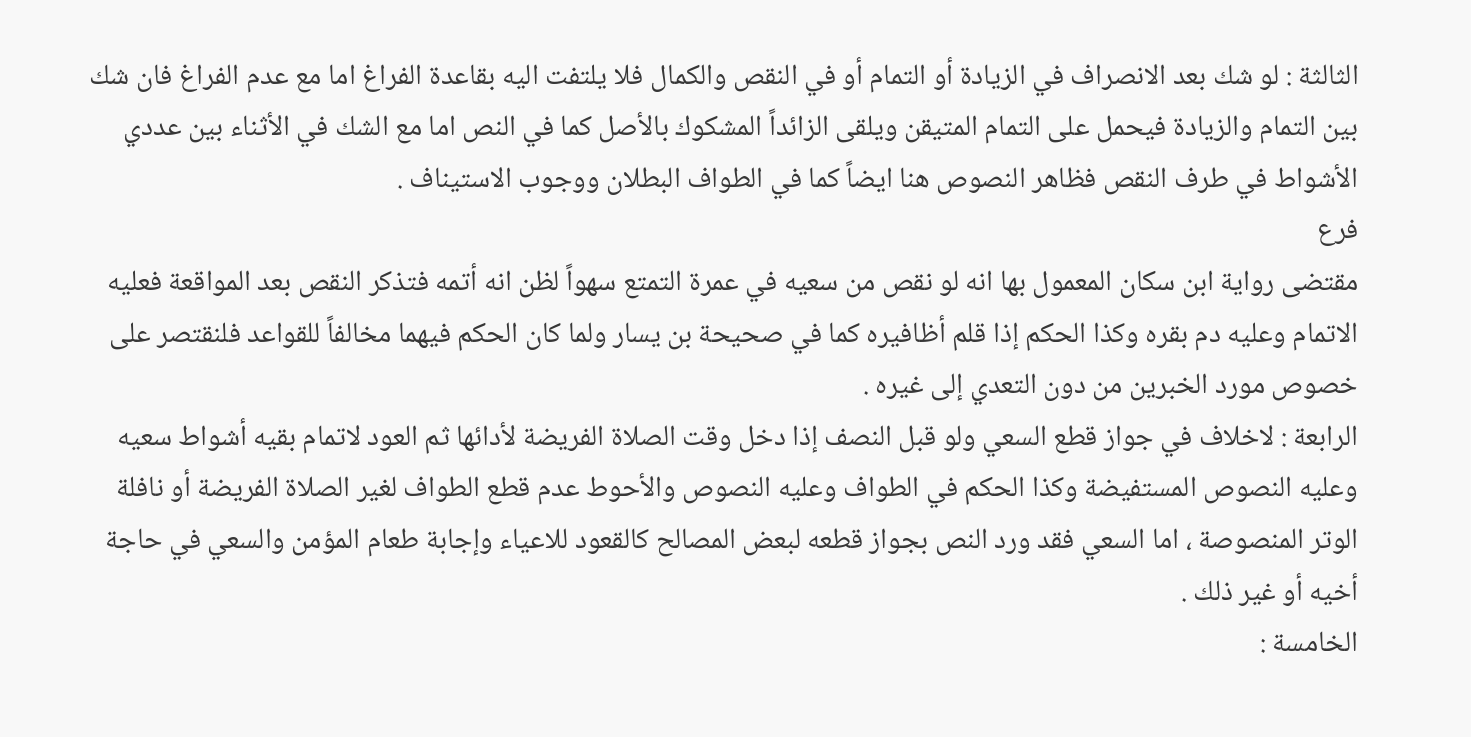الثالثة : لو شك بعد الانصراف في الزيادة أو التمام أو في النقص والكمال فلا يلتفت اليه بقاعدة الفراغ اما مع عدم الفراغ فان شك بين التمام والزيادة فيحمل على التمام المتيقن ويلقى الزائداً المشكوك بالأصل كما في النص اما مع الشك في الأثناء بين عددي الأشواط في طرف النقص فظاهر النصوص هنا ايضاً كما في الطواف البطلان ووجوب الاستيناف .
فرع
مقتضى رواية ابن سكان المعمول بها انه لو نقص من سعيه في عمرة التمتع سهواً لظن انه أتمه فتذكر النقص بعد المواقعة فعليه الاتمام وعليه دم بقره وكذا الحكم إذا قلم أظافيره كما في صحيحة بن يسار ولما كان الحكم فيهما مخالفاً للقواعد فلنقتصر على خصوص مورد الخبرين من دون التعدي إلى غيره .
الرابعة : لاخلاف في جواز قطع السعي ولو قبل النصف إذا دخل وقت الصلاة الفريضة لأدائها ثم العود لاتمام بقيه أشواط سعيه وعليه النصوص المستفيضة وكذا الحكم في الطواف وعليه النصوص والأحوط عدم قطع الطواف لغير الصلاة الفريضة أو نافلة الوتر المنصوصة ، اما السعي فقد ورد النص بجواز قطعه لبعض المصالح كالقعود للاعياء وإجابة طعام المؤمن والسعي في حاجة أخيه أو غير ذلك .
الخامسة :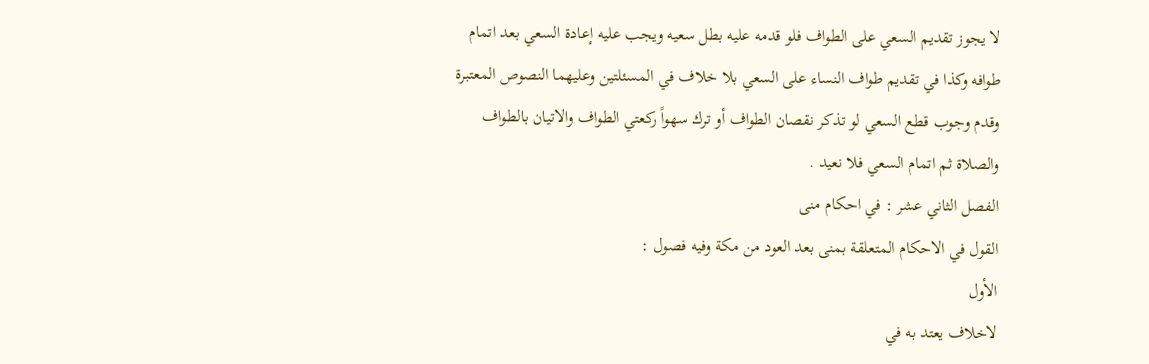لا يجوز تقديم السعي على الطواف فلو قدمه عليه بطل سعيه ويجب عليه إعادة السعي بعد اتمام طوافه وكذا في تقديم طواف النساء على السعي بلا خلاف في المسئلتين وعليهما النصوص المعتبرة وقدم وجوب قطع السعي لو تذكر نقصان الطواف أو ترك سهواً ركعتي الطواف والاتيان بالطواف والصلاة ثم اتمام السعي فلا نعيد .
الفصل الثاني عشر : في احكام منى
القول في الاحكام المتعلقة بمنى بعد العود من مكة وفيه فصول :
الأول
لاخلاف يعتد به في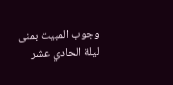وجوب المبيت بمنى ليلة الحادي عشر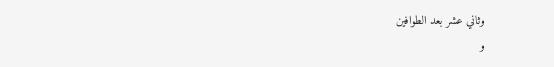وثاني عشر بعد الطوافين
و